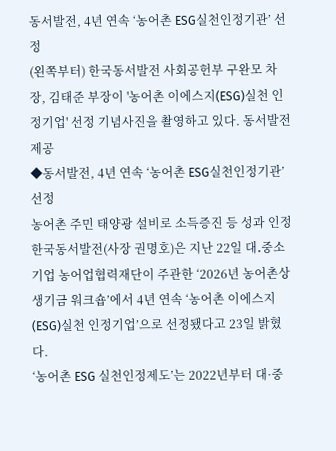동서발전, 4년 연속 ‘농어촌 ESG실천인정기관’ 선정
(왼쪽부터) 한국동서발전 사회공헌부 구완모 차장, 김태준 부장이 '농어촌 이에스지(ESG)실천 인정기업' 선정 기념사진을 촬영하고 있다. 동서발전 제공
◆동서발전, 4년 연속 ‘농어촌 ESG실천인정기관’ 선정
농어촌 주민 태양광 설비로 소득증진 등 성과 인정
한국동서발전(사장 권명호)은 지난 22일 대․중소기업 농어업협력재단이 주관한 ‘2026년 농어촌상생기금 워크숍’에서 4년 연속 ‘농어촌 이에스지(ESG)실천 인정기업’으로 선정됐다고 23일 밝혔다.
‘농어촌 ESG 실천인정제도’는 2022년부터 대·중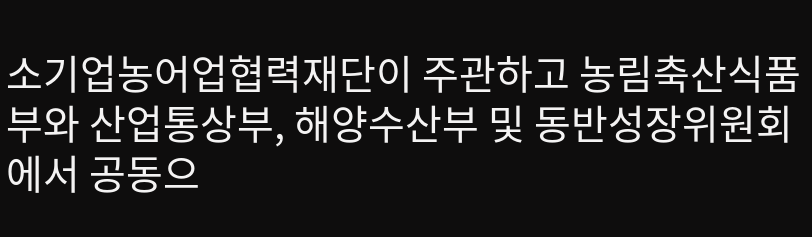소기업농어업협력재단이 주관하고 농림축산식품부와 산업통상부, 해양수산부 및 동반성장위원회에서 공동으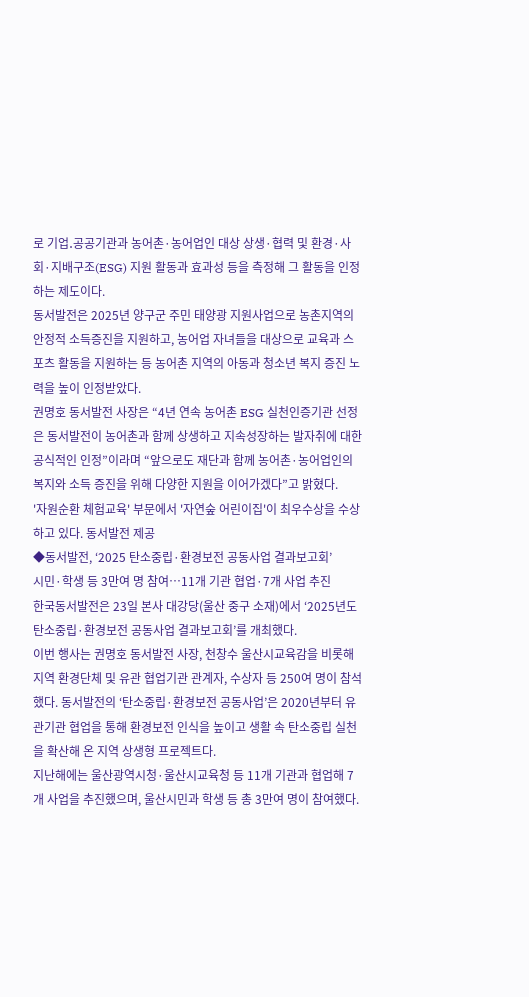로 기업․공공기관과 농어촌·농어업인 대상 상생·협력 및 환경·사회·지배구조(ESG) 지원 활동과 효과성 등을 측정해 그 활동을 인정하는 제도이다.
동서발전은 2025년 양구군 주민 태양광 지원사업으로 농촌지역의 안정적 소득증진을 지원하고, 농어업 자녀들을 대상으로 교육과 스포츠 활동을 지원하는 등 농어촌 지역의 아동과 청소년 복지 증진 노력을 높이 인정받았다.
권명호 동서발전 사장은 “4년 연속 농어촌 ESG 실천인증기관 선정은 동서발전이 농어촌과 함께 상생하고 지속성장하는 발자취에 대한 공식적인 인정”이라며 “앞으로도 재단과 함께 농어촌·농어업인의 복지와 소득 증진을 위해 다양한 지원을 이어가겠다”고 밝혔다.
'자원순환 체험교육' 부문에서 '자연숲 어린이집'이 최우수상을 수상하고 있다. 동서발전 제공
◆동서발전, ‘2025 탄소중립·환경보전 공동사업 결과보고회’
시민·학생 등 3만여 명 참여…11개 기관 협업·7개 사업 추진
한국동서발전은 23일 본사 대강당(울산 중구 소재)에서 ‘2025년도 탄소중립·환경보전 공동사업 결과보고회’를 개최했다.
이번 행사는 권명호 동서발전 사장, 천창수 울산시교육감을 비롯해 지역 환경단체 및 유관 협업기관 관계자, 수상자 등 250여 명이 참석했다. 동서발전의 ‘탄소중립·환경보전 공동사업’은 2020년부터 유관기관 협업을 통해 환경보전 인식을 높이고 생활 속 탄소중립 실천을 확산해 온 지역 상생형 프로젝트다.
지난해에는 울산광역시청·울산시교육청 등 11개 기관과 협업해 7개 사업을 추진했으며, 울산시민과 학생 등 총 3만여 명이 참여했다.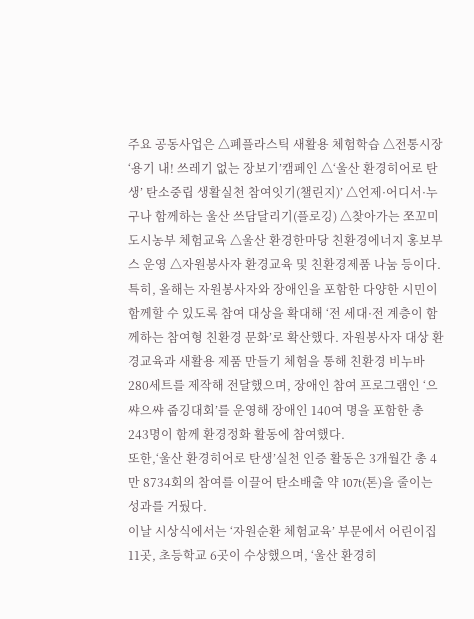주요 공동사업은 △폐플라스틱 새활용 체험학습 △전통시장 ‘용기 내! 쓰레기 없는 장보기’캠페인 △‘울산 환경히어로 탄생’ 탄소중립 생활실천 참여잇기(챌린지)’ △언제·어디서·누구나 함께하는 울산 쓰담달리기(플로깅) △찾아가는 쪼꼬미 도시농부 체험교육 △울산 환경한마당 친환경에너지 홍보부스 운영 △자원봉사자 환경교육 및 친환경제품 나눔 등이다.
특히, 올해는 자원봉사자와 장애인을 포함한 다양한 시민이 함께할 수 있도록 참여 대상을 확대해 ‘전 세대·전 계층이 함께하는 참여형 친환경 문화’로 확산했다. 자원봉사자 대상 환경교육과 새활용 제품 만들기 체험을 통해 친환경 비누바 280세트를 제작해 전달했으며, 장애인 참여 프로그램인 ‘으쌰으쌰 줍깅대회’를 운영해 장애인 140여 명을 포함한 총 243명이 함께 환경정화 활동에 참여했다.
또한,‘울산 환경히어로 탄생’실천 인증 활동은 3개월간 총 4만 8734회의 참여를 이끌어 탄소배출 약 107t(톤)을 줄이는 성과를 거뒀다.
이날 시상식에서는 ‘자원순환 체험교육’ 부문에서 어린이집 11곳, 초등학교 6곳이 수상했으며, ‘울산 환경히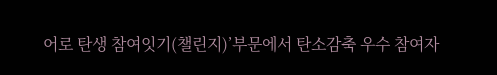어로 탄생 참여잇기(챌린지)’부문에서 탄소감축 우수 참여자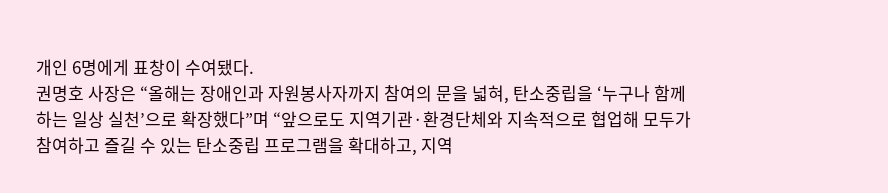개인 6명에게 표창이 수여됐다.
권명호 사장은 “올해는 장애인과 자원봉사자까지 참여의 문을 넓혀, 탄소중립을 ‘누구나 함께하는 일상 실천’으로 확장했다”며 “앞으로도 지역기관·환경단체와 지속적으로 협업해 모두가 참여하고 즐길 수 있는 탄소중립 프로그램을 확대하고, 지역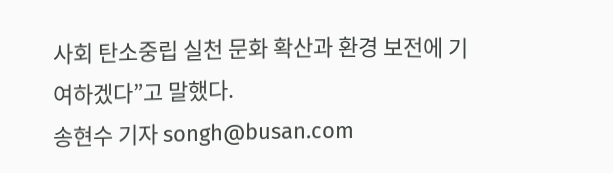사회 탄소중립 실천 문화 확산과 환경 보전에 기여하겠다”고 말했다.
송현수 기자 songh@busan.com